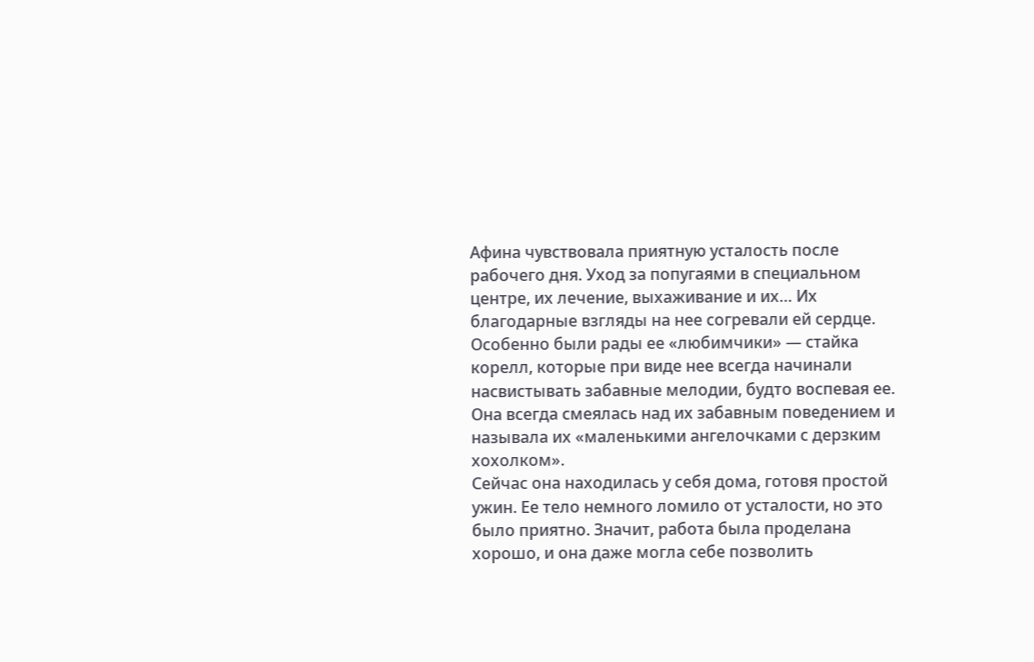Афина чувствовала приятную усталость после рабочего дня. Уход за попугаями в специальном центре, их лечение, выхаживание и их… Их благодарные взгляды на нее согревали ей сердце. Особенно были рады ее «любимчики» — стайка корелл, которые при виде нее всегда начинали насвистывать забавные мелодии, будто воспевая ее. Она всегда смеялась над их забавным поведением и называла их «маленькими ангелочками с дерзким хохолком».
Сейчас она находилась у себя дома, готовя простой ужин. Ее тело немного ломило от усталости, но это было приятно. Значит, работа была проделана хорошо, и она даже могла себе позволить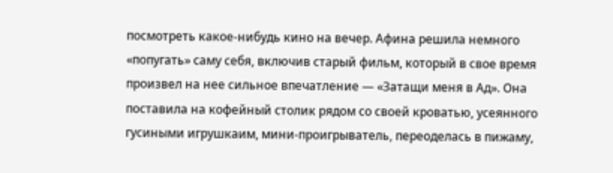посмотреть какое-нибудь кино на вечер. Афина решила немного «попугать» саму себя, включив старый фильм, который в свое время произвел на нее сильное впечатление — «Затащи меня в Ад». Она поставила на кофейный столик рядом со своей кроватью, усеянного гусиными игрушкаим, мини-проигрыватель, переоделась в пижаму,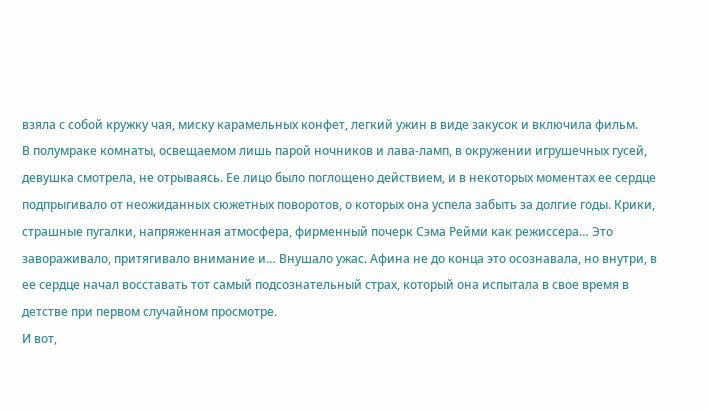взяла с собой кружку чая, миску карамельных конфет, легкий ужин в виде закусок и включила фильм.
В полумраке комнаты, освещаемом лишь парой ночников и лава-ламп, в окружении игрушечных гусей, девушка смотрела, не отрываясь. Ее лицо было поглощено действием, и в некоторых моментах ее сердце подпрыгивало от неожиданных сюжетных поворотов, о которых она успела забыть за долгие годы. Крики, страшные пугалки, напряженная атмосфера, фирменный почерк Сэма Рейми как режиссера… Это завораживало, притягивало внимание и… Внушало ужас. Афина не до конца это осознавала, но внутри, в ее сердце начал восставать тот самый подсознательный страх, который она испытала в свое время в детстве при первом случайном просмотре.
И вот,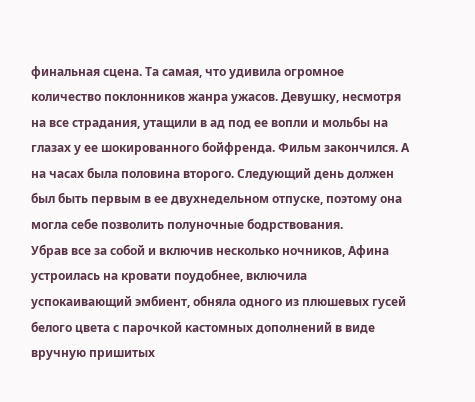финальная сцена. Та самая, что удивила огромное количество поклонников жанра ужасов. Девушку, несмотря на все страдания, утащили в ад под ее вопли и мольбы на глазах у ее шокированного бойфренда. Фильм закончился. А на часах была половина второго. Следующий день должен был быть первым в ее двухнедельном отпуске, поэтому она могла себе позволить полуночные бодрствования.
Убрав все за собой и включив несколько ночников, Афина устроилась на кровати поудобнее, включила успокаивающий эмбиент, обняла одного из плюшевых гусей белого цвета с парочкой кастомных дополнений в виде вручную пришитых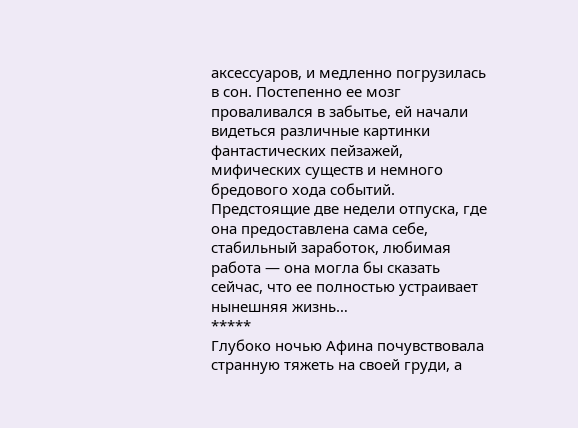аксессуаров, и медленно погрузилась в сон. Постепенно ее мозг проваливался в забытье, ей начали видеться различные картинки фантастических пейзажей, мифических существ и немного бредового хода событий.
Предстоящие две недели отпуска, где она предоставлена сама себе, стабильный заработок, любимая работа — она могла бы сказать сейчас, что ее полностью устраивает нынешняя жизнь…
*****
Глубоко ночью Афина почувствовала странную тяжеть на своей груди, а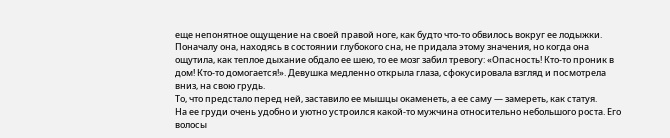еще непонятное ощущение на своей правой ноге, как будто что-то обвилось вокруг ее лодыжки. Поначалу она, находясь в состоянии глубокого сна, не придала этому значения, но когда она ощутила, как теплое дыхание обдало ее шею, то ее мозг забил тревогу: «Опасность! Кто-то проник в дом! Кто-то домогается!». Девушка медленно открыла глаза, сфокусировала взгляд и посмотрела вниз, на свою грудь.
То, что предстало перед ней, заставило ее мышцы окаменеть, а ее саму — замереть, как статуя.
На ее груди очень удобно и уютно устроился какой-то мужчина относительно небольшого роста. Его волосы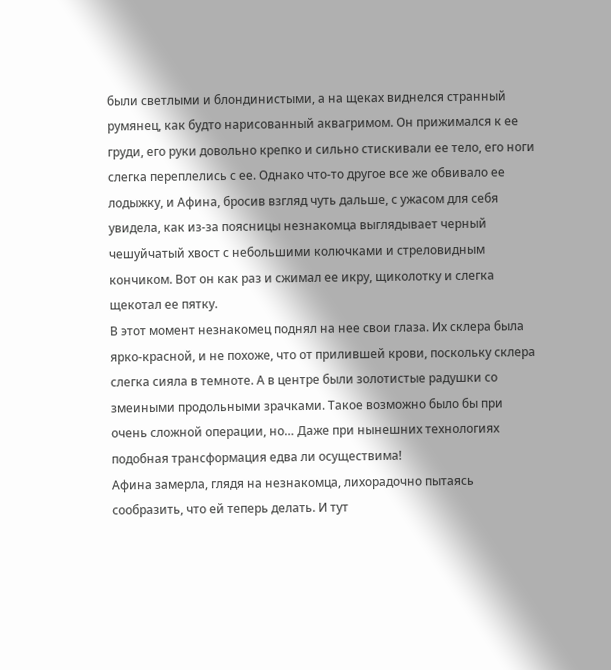были светлыми и блондинистыми, а на щеках виднелся странный румянец, как будто нарисованный аквагримом. Он прижимался к ее груди, его руки довольно крепко и сильно стискивали ее тело, его ноги слегка переплелись с ее. Однако что-то другое все же обвивало ее лодыжку, и Афина, бросив взгляд чуть дальше, с ужасом для себя увидела, как из-за поясницы незнакомца выглядывает черный чешуйчатый хвост с небольшими колючками и стреловидным кончиком. Вот он как раз и сжимал ее икру, щиколотку и слегка щекотал ее пятку.
В этот момент незнакомец поднял на нее свои глаза. Их склера была ярко-красной, и не похоже, что от прилившей крови, поскольку склера слегка сияла в темноте. А в центре были золотистые радушки со змеиными продольными зрачками. Такое возможно было бы при очень сложной операции, но… Даже при нынешних технологиях подобная трансформация едва ли осуществима!
Афина замерла, глядя на незнакомца, лихорадочно пытаясь сообразить, что ей теперь делать. И тут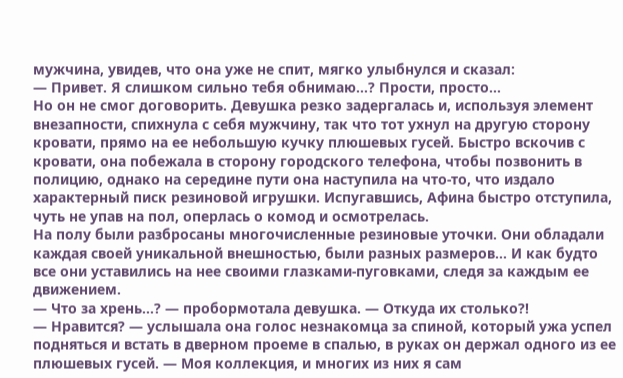мужчина, увидев, что она уже не спит, мягко улыбнулся и сказал:
— Привет. Я слишком сильно тебя обнимаю…? Прости, просто…
Но он не смог договорить. Девушка резко задергалась и, используя элемент внезапности, спихнула с себя мужчину, так что тот ухнул на другую сторону кровати, прямо на ее небольшую кучку плюшевых гусей. Быстро вскочив с кровати, она побежала в сторону городского телефона, чтобы позвонить в полицию, однако на середине пути она наступила на что-то, что издало характерный писк резиновой игрушки. Испугавшись, Афина быстро отступила, чуть не упав на пол, оперлась о комод и осмотрелась.
На полу были разбросаны многочисленные резиновые уточки. Они обладали каждая своей уникальной внешностью, были разных размеров… И как будто все они уставились на нее своими глазками-пуговками, следя за каждым ее движением.
— Что за хрень…? — пробормотала девушка. — Откуда их столько?!
— Нравится? — услышала она голос незнакомца за спиной, который ужа успел подняться и встать в дверном проеме в спалью, в руках он держал одного из ее плюшевых гусей. — Моя коллекция, и многих из них я сам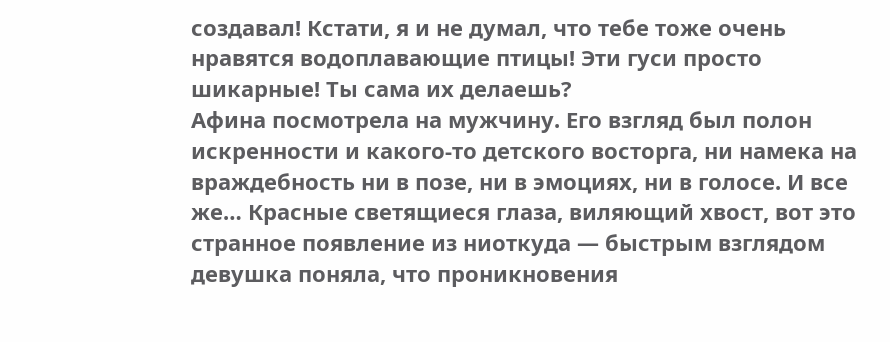создавал! Кстати, я и не думал, что тебе тоже очень нравятся водоплавающие птицы! Эти гуси просто шикарные! Ты сама их делаешь?
Афина посмотрела на мужчину. Его взгляд был полон искренности и какого-то детского восторга, ни намека на враждебность ни в позе, ни в эмоциях, ни в голосе. И все же… Красные светящиеся глаза, виляющий хвост, вот это странное появление из ниоткуда — быстрым взглядом девушка поняла, что проникновения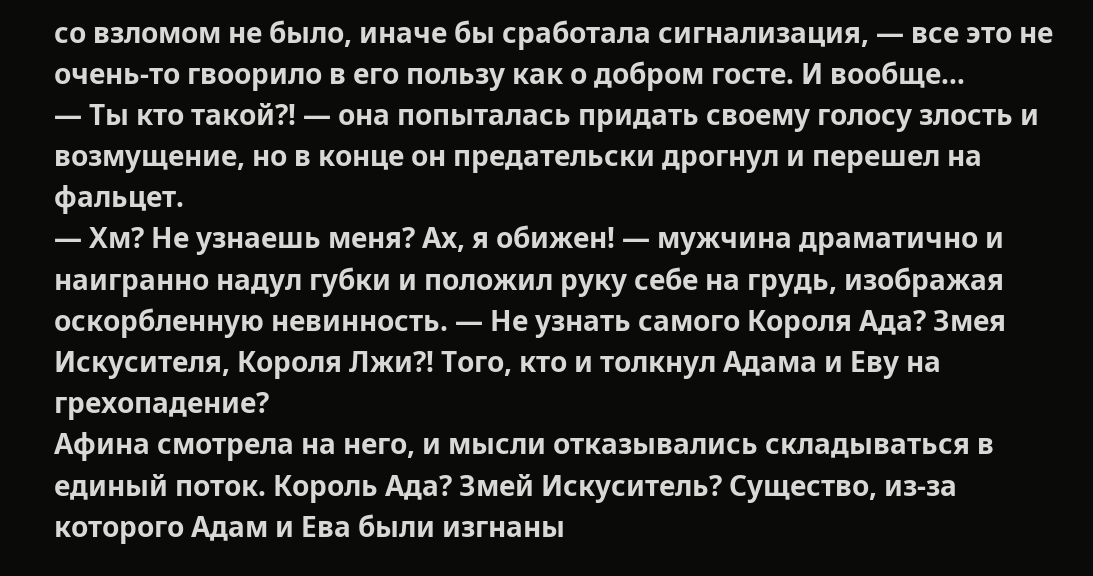со взломом не было, иначе бы сработала сигнализация, — все это не очень-то гвоорило в его пользу как о добром госте. И вообще…
— Ты кто такой?! — она попыталась придать своему голосу злость и возмущение, но в конце он предательски дрогнул и перешел на фальцет.
— Хм? Не узнаешь меня? Ах, я обижен! — мужчина драматично и наигранно надул губки и положил руку себе на грудь, изображая оскорбленную невинность. — Не узнать самого Короля Ада? Змея Искусителя, Короля Лжи?! Того, кто и толкнул Адама и Еву на грехопадение?
Афина смотрела на него, и мысли отказывались складываться в единый поток. Король Ада? Змей Искуситель? Существо, из-за которого Адам и Ева были изгнаны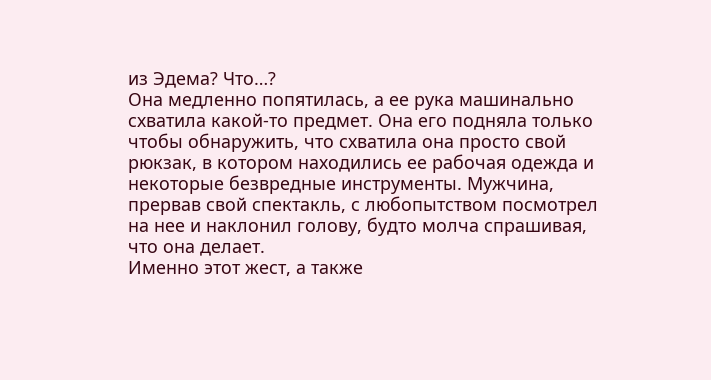из Эдема? Что…?
Она медленно попятилась, а ее рука машинально схватила какой-то предмет. Она его подняла только чтобы обнаружить, что схватила она просто свой рюкзак, в котором находились ее рабочая одежда и некоторые безвредные инструменты. Мужчина, прервав свой спектакль, с любопытством посмотрел на нее и наклонил голову, будто молча спрашивая, что она делает.
Именно этот жест, а также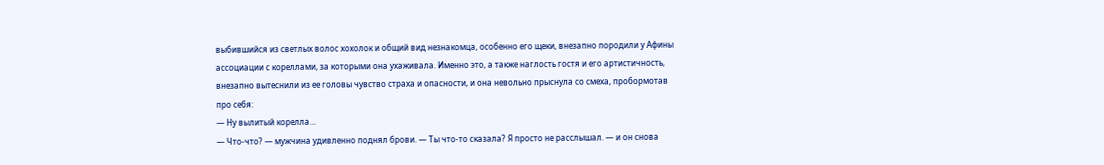выбившийся из светлых волос хохолок и общий вид незнакомца, особенно его щеки, внезапно породили у Афины ассоциации с кореллами, за которыми она ухаживала. Именно это, а также наглость гостя и его артистичность, внезапно вытеснили из ее головы чувство страха и опасности, и она невольно прыснула со смеха, пробормотав про себя:
— Ну вылитый корелла…
— Что-что? — мужчина удивленно поднял брови. — Ты что-то сказала? Я просто не расслышал. — и он снова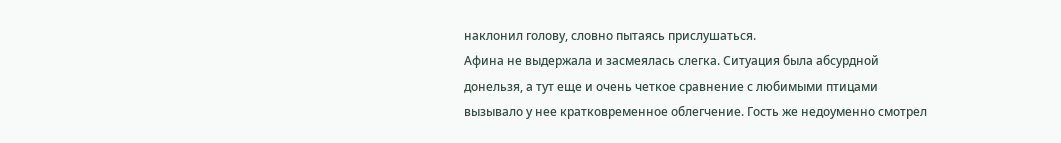наклонил голову, словно пытаясь прислушаться.
Афина не выдержала и засмеялась слегка. Ситуация была абсурдной донельзя, а тут еще и очень четкое сравнение с любимыми птицами вызывало у нее кратковременное облегчение. Гость же недоуменно смотрел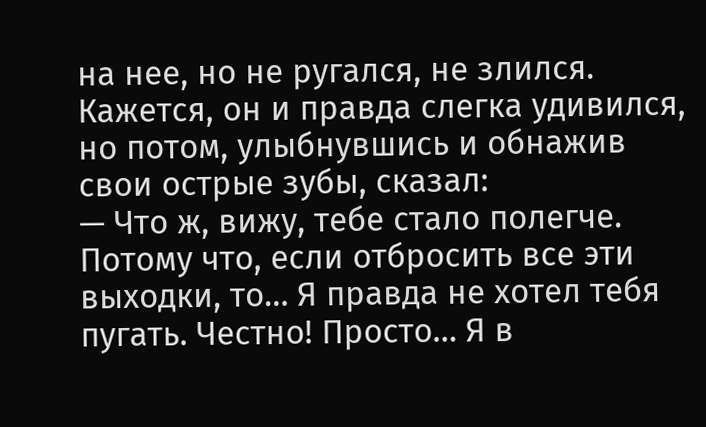на нее, но не ругался, не злился. Кажется, он и правда слегка удивился, но потом, улыбнувшись и обнажив свои острые зубы, сказал:
— Что ж, вижу, тебе стало полегче. Потому что, если отбросить все эти выходки, то… Я правда не хотел тебя пугать. Честно! Просто… Я в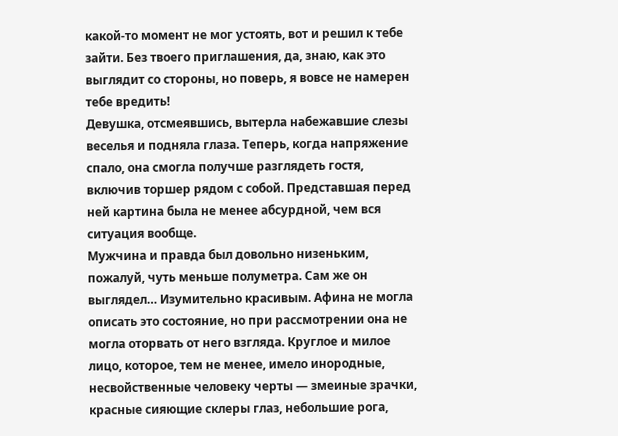какой-то момент не мог устоять, вот и решил к тебе зайти. Без твоего приглашения, да, знаю, как это выглядит со стороны, но поверь, я вовсе не намерен тебе вредить!
Девушка, отсмеявшись, вытерла набежавшие слезы веселья и подняла глаза. Теперь, когда напряжение спало, она смогла получше разглядеть гостя, включив торшер рядом с собой. Представшая перед ней картина была не менее абсурдной, чем вся ситуация вообще.
Мужчина и правда был довольно низеньким, пожалуй, чуть меньше полуметра. Сам же он выглядел… Изумительно красивым. Афина не могла описать это состояние, но при рассмотрении она не могла оторвать от него взгляда. Круглое и милое лицо, которое, тем не менее, имело инородные, несвойственные человеку черты — змеиные зрачки, красные сияющие склеры глаз, небольшие рога,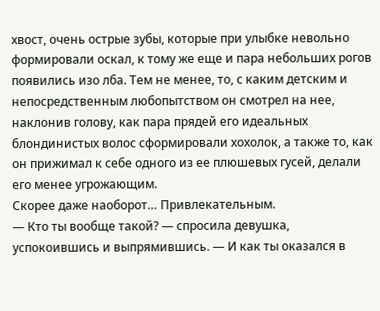хвост, очень острые зубы, которые при улыбке невольно формировали оскал, к тому же еще и пара небольших рогов появились изо лба. Тем не менее, то, с каким детским и непосредственным любопытством он смотрел на нее, наклонив голову, как пара прядей его идеальных блондинистых волос сформировали хохолок, а также то, как он прижимал к себе одного из ее плюшевых гусей, делали его менее угрожающим.
Скорее даже наоборот… Привлекательным.
— Кто ты вообще такой? — спросила девушка, успокоившись и выпрямившись. — И как ты оказался в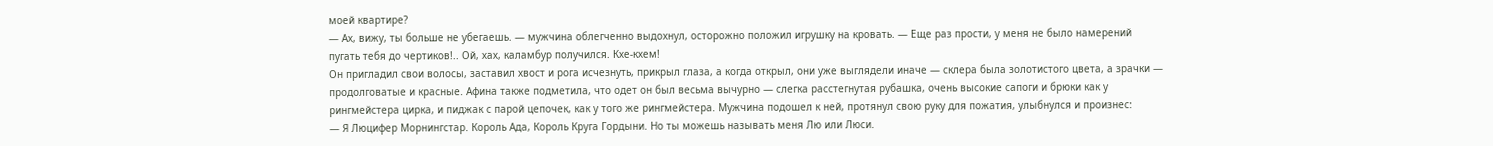моей квартире?
— Ах, вижу, ты больше не убегаешь. — мужчина облегченно выдохнул, осторожно положил игрушку на кровать. — Еще раз прости, у меня не было намерений пугать тебя до чертиков!.. Ой, хах, каламбур получился. Кхе-кхем!
Он пригладил свои волосы, заставил хвост и рога исчезнуть, прикрыл глаза, а когда открыл, они уже выглядели иначе — склера была золотистого цвета, а зрачки — продолговатые и красные. Афина также подметила, что одет он был весьма вычурно — слегка расстегнутая рубашка, очень высокие сапоги и брюки как у рингмейстера цирка, и пиджак с парой цепочек, как у того же рингмейстера. Мужчина подошел к ней, протянул свою руку для пожатия, улыбнулся и произнес:
— Я Люцифер Морнингстар. Король Ада, Король Круга Гордыни. Но ты можешь называть меня Лю или Люси.